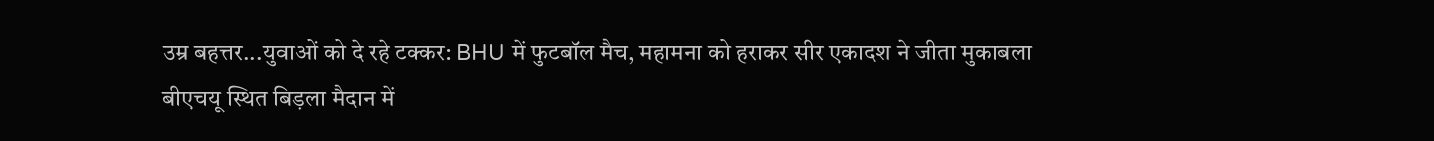उम्र बहत्तर...युवाओं को दे रहे टक्कर: BHU में फुटबॉल मैच, महामना को हराकर सीर एकादश ने जीता मुकाबला
बीएचयू स्थित बिड़ला मैदान में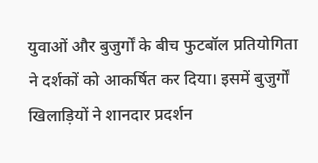युवाओं और बुजुर्गों के बीच फुटबॉल प्रतियोगिता ने दर्शकों को आकर्षित कर दिया। इसमें बुजुर्गों खिलाड़ियों ने शानदार प्रदर्शन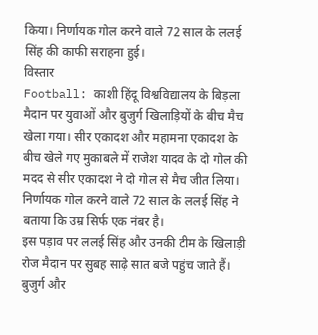किया। निर्णायक गोल करने वाले 72 साल के ललई सिंह की काफी सराहना हुई।
विस्तार
Football: काशी हिंदू विश्वविद्यालय के बिड़ला मैदान पर युवाओं और बुजुर्ग खिलाड़ियों के बीच मैच खेला गया। सीर एकादश और महामना एकादश के बीच खेले गए मुकाबले में राजेश यादव के दो गोल की मदद से सीर एकादश ने दो गोल से मैच जीत लिया। निर्णायक गोल करने वाले 72 साल के ललई सिंह ने बताया कि उम्र सिर्फ एक नंबर है।
इस पड़ाव पर ललई सिंह और उनकी टीम के खिलाड़ी रोज मैदान पर सुबह साढ़े सात बजे पहुंच जाते हैं। बुजुर्ग और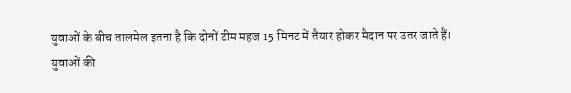युवाओं के बीच तालमेल इतना है कि दोनों टीम महज 15 मिनट में तैयार होकर मैदान पर उतर जाते हैं।
युवाओं की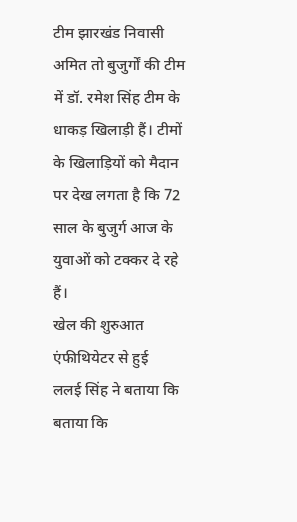टीम झारखंड निवासी अमित तो बुजुर्गों की टीम में डॉ. रमेश सिंह टीम के धाकड़ खिलाड़ी हैं। टीमों के खिलाड़ियों को मैदान पर देख लगता है कि 72 साल के बुजुर्ग आज के युवाओं को टक्कर दे रहे हैं।
खेल की शुरुआत एंफीथियेटर से हुई
ललई सिंह ने बताया कि बताया कि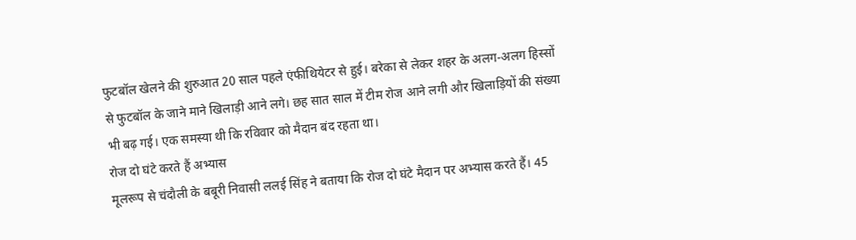फुटबॉल खेलने की शुरुआत 20 साल पहले एंफीथियेटर से हुई। बरेका से लेकर शहर के अलग-अलग हिस्सों से फुटबॉल के जाने माने खिलाड़ी आने लगे। छह सात साल में टीम रोज आने लगी और खिलाड़ियों की संख्या भी बढ़ गई। एक समस्या थी कि रविवार को मैदान बंद रहता था।
रोज दो घंटे करते हैं अभ्यास
मूलरूप से चंदौली के बबूरी निवासी ललई सिंह ने बताया कि रोज दो घंटे मैदान पर अभ्यास करते हैं। 45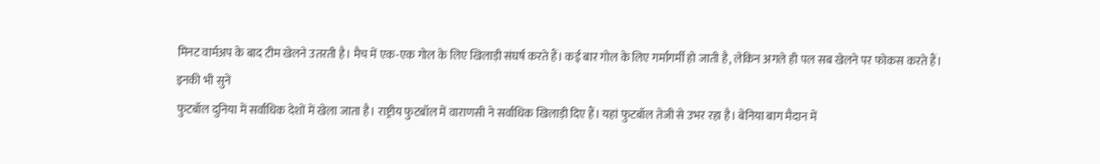मिनट वार्मअप के बाद टीम खेलने उतरती है। मैच में एक-एक गोल के लिए खिलाड़ी संघर्ष करते हैं। कई बार गोल के लिए गर्मागर्मी हो जाती है, लेकिन अगले ही पल सब खेलने पर फोकस करते हैं।
इनकी भी सुनें
फुटबॉल दुनिया में सर्वाधिक देशों में खेला जाता है। राष्ट्रीय फुटबॉल में वाराणसी ने सर्वाधिक खिलाड़ी दिए हैं। यहां फुटबॉल तेजी से उभर रहा है। बेनिया बाग मैदान में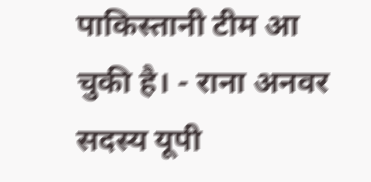पाकिस्तानी टीम आ चुकी है। - राना अनवर सदस्य यूपी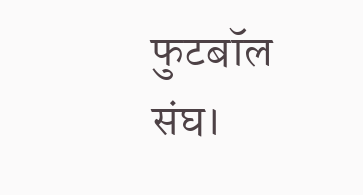फुटबॉल संघ।